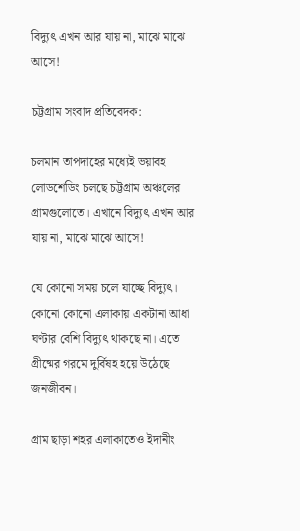বিদ্যুৎ এখন আর যায় না, মাঝে মাঝে আসে!

চট্টগ্রাম সংবাদ প্রতিবেদক:

চলমান তাপদাহের মধ্যেই ভয়াবহ লোডশেডিং চলছে চট্টগ্রাম অঞ্চলের গ্রামগুলোতে। এখানে বিদ্যুৎ এখন আর যায় না, মাঝে মাঝে আসে!

যে কোনো সময় চলে যাচ্ছে বিদ্যুৎ। কোনো কোনো এলাকায় একটানা আধা ঘণ্টার বেশি বিদ্যুৎ থাকছে না। এতে গ্রীষ্মের গরমে দুর্বিষহ হয়ে উঠেছে জনজীবন।

গ্রাম ছাড়া শহর এলাকাতেও ইদানীং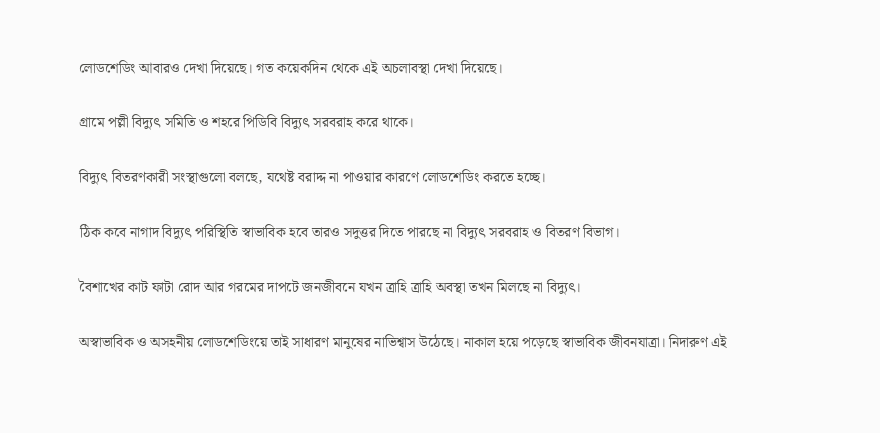লোডশেডিং আবারও দেখা দিয়েছে। গত কয়েকদিন থেকে এই অচলাবস্থা দেখা দিয়েছে।

গ্রামে পল্লী বিদ্যুৎ সমিতি ও শহরে পিডিবি বিদ্যুৎ সরবরাহ করে থাকে।

বিদ্যুৎ বিতরণকারী সংস্থাগুলো বলছে, যথেষ্ট বরাদ্দ না পাওয়ার কারণে লোডশেডিং করতে হচ্ছে।

ঠিক কবে নাগাদ বিদ্যুৎ পরিস্থিতি স্বাভাবিক হবে তারও সদুত্তর দিতে পারছে না বিদ্যুৎ সরবরাহ ও বিতরণ বিভাগ।

বৈশাখের কাট ফাটা রোদ আর গরমের দাপটে জনজীবনে যখন ত্রাহি ত্রাহি অবস্থা তখন মিলছে না বিদ্যুৎ।

অস্বাভাবিক ও অসহনীয় লোডশেডিংয়ে তাই সাধারণ মানুষের নাভিশ্বাস উঠেছে। নাকাল হয়ে পড়েছে স্বাভাবিক জীবনযাত্রা। নিদারুণ এই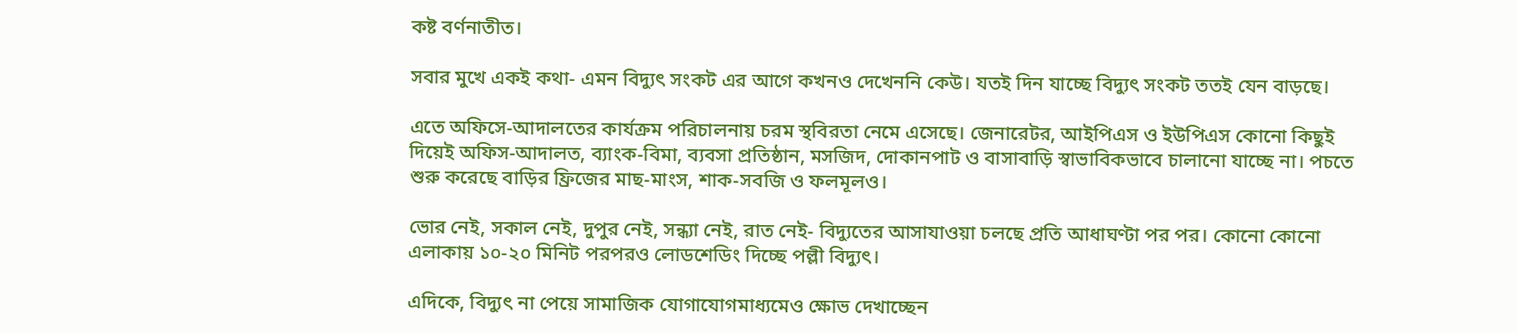কষ্ট বর্ণনাতীত।

সবার মুখে একই কথা- এমন বিদ্যুৎ সংকট এর আগে কখনও দেখেননি কেউ। যতই দিন যাচ্ছে বিদ্যুৎ সংকট ততই যেন বাড়ছে।

এতে অফিসে-আদালতের কার্যক্রম পরিচালনায় চরম স্থবিরতা নেমে এসেছে। জেনারেটর, আইপিএস ও ইউপিএস কোনো কিছুই দিয়েই অফিস-আদালত, ব্যাংক-বিমা, ব্যবসা প্রতিষ্ঠান, মসজিদ, দোকানপাট ও বাসাবাড়ি স্বাভাবিকভাবে চালানো যাচ্ছে না। পচতে শুরু করেছে বাড়ির ফ্রিজের মাছ-মাংস, শাক-সবজি ও ফলমূলও।

ভোর নেই, সকাল নেই, দুপুর নেই, সন্ধ্যা নেই, রাত নেই- বিদ্যুতের আসাযাওয়া চলছে প্রতি আধাঘণ্টা পর পর। কোনো কোনো এলাকায় ১০-২০ মিনিট পরপরও লোডশেডিং দিচ্ছে পল্লী বিদ্যুৎ।

এদিকে, বিদ্যুৎ না পেয়ে সামাজিক যোগাযোগমাধ্যমেও ক্ষোভ দেখাচ্ছেন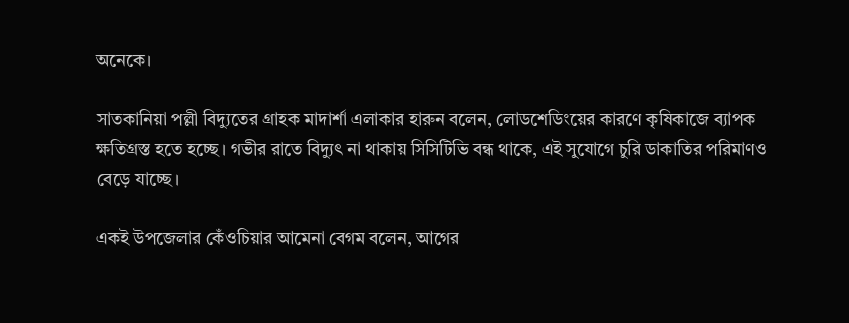অনেকে।

সাতকানিয়া পল্লী বিদ্যুতের গ্রাহক মাদার্শা এলাকার হারুন বলেন, লোডশেডিংয়ের কারণে কৃষিকাজে ব্যাপক ক্ষতিগ্রস্ত হতে হচ্ছে। গভীর রাতে বিদ্যুৎ না থাকায় সিসিটিভি বন্ধ থাকে, এই সুযোগে চুরি ডাকাতির পরিমাণও বেড়ে যাচ্ছে।

একই উপজেলার কেঁওচিয়ার আমেনা বেগম বলেন, আগের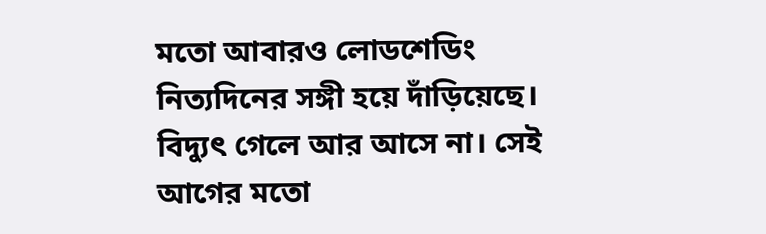মতো আবারও লোডশেডিং নিত্যদিনের সঙ্গী হয়ে দাঁড়িয়েছে। বিদ্যুৎ গেলে আর আসে না। সেই আগের মতো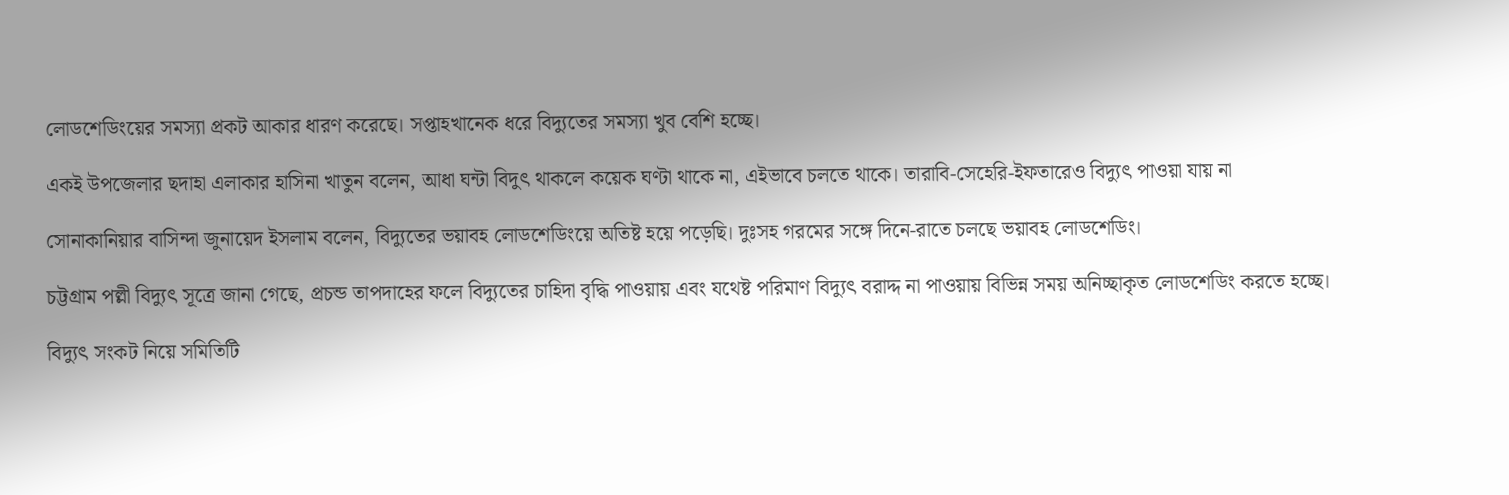লোডশেডিংয়ের সমস্যা প্রকট আকার ধারণ করেছে। সপ্তাহখানেক ধরে বিদ্যুতের সমস্যা খুব বেশি হচ্ছে।

একই উপজেলার ছদাহা এলাকার হাসিনা খাতুন বলেন, আধা ঘন্টা বিদুৎ থাকলে কয়েক ঘণ্টা থাকে না, এইভাবে চলতে থাকে। তারাবি-সেহেরি-ইফতারেও বিদ্যুৎ পাওয়া যায় না

সোনাকানিয়ার বাসিন্দা জুনায়েদ ইসলাম বলেন, বিদ্যুতের ভয়াবহ লোডশেডিংয়ে অতিষ্ট হয়ে পড়েছি। দুঃসহ গরমের সঙ্গে দিনে-রাতে চলছে ভয়াবহ লোডশেডিং।

চট্টগ্রাম পল্লী বিদ্যুৎ সূত্রে জানা গেছে, প্রচন্ড তাপদাহের ফলে বিদ্যুতের চাহিদা বৃদ্ধি পাওয়ায় এবং যথেষ্ট পরিমাণ বিদ্যুৎ বরাদ্দ না পাওয়ায় বিভিন্ন সময় অনিচ্ছাকৃত লোডশেডিং করতে হচ্ছে।

বিদ্যুৎ সংকট নিয়ে সমিতিটি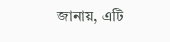জানায়, এটি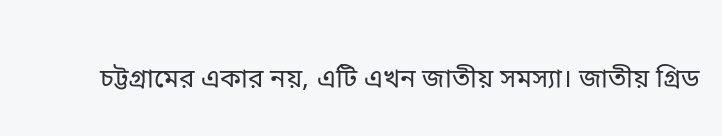চট্টগ্রামের একার নয়, এটি এখন জাতীয় সমস্যা। জাতীয় গ্রিড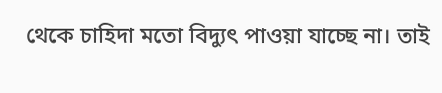থেকে চাহিদা মতো বিদ্যুৎ পাওয়া যাচ্ছে না। তাই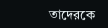তাদেরকে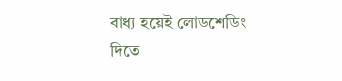বাধ্য হয়েই লোডশেডিং দিতে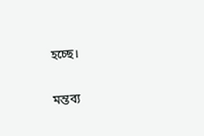হচ্ছে।

মন্তব্য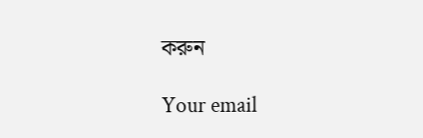করুন

Your email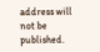address will not be published.